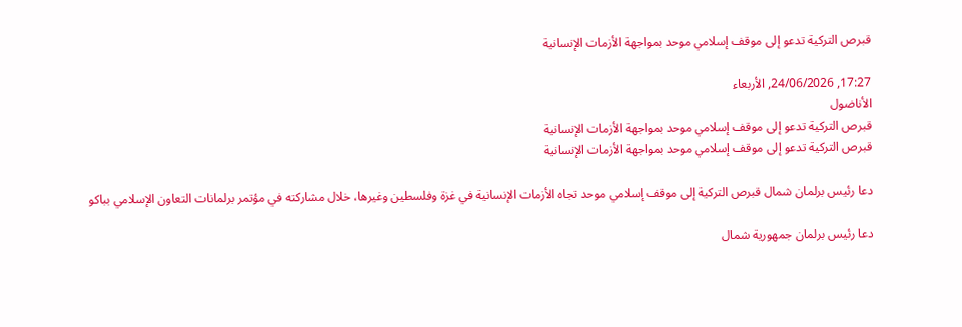قبرص التركية تدعو إلى موقف إسلامي موحد بمواجهة الأزمات الإنسانية

17:27, 24/06/2026, الأربعاء
الأناضول
قبرص التركية تدعو إلى موقف إسلامي موحد بمواجهة الأزمات الإنسانية
قبرص التركية تدعو إلى موقف إسلامي موحد بمواجهة الأزمات الإنسانية

دعا رئيس برلمان شمال قبرص التركية إلى موقف إسلامي موحد تجاه الأزمات الإنسانية في غزة وفلسطين وغيرها، خلال مشاركته في مؤتمر برلمانات التعاون الإسلامي بباكو

دعا رئيس برلمان جمهورية شمال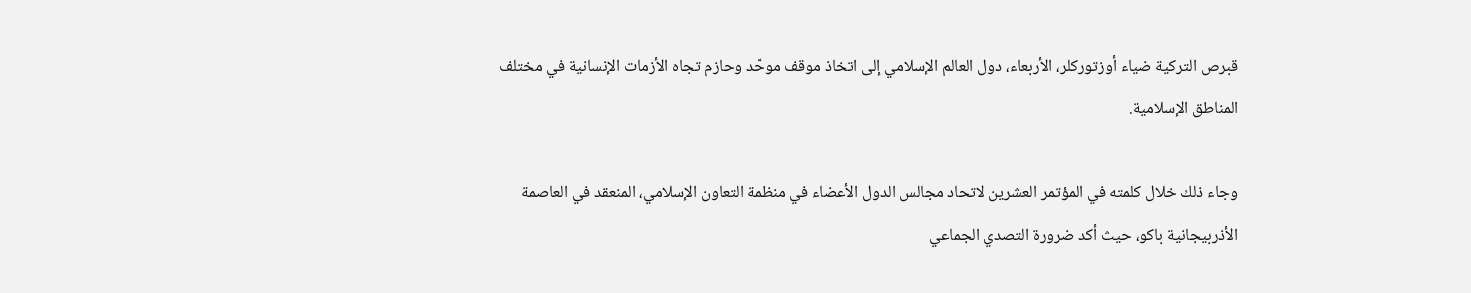قبرص التركية ضياء أوزتوركلر، الأربعاء، دول العالم الإسلامي إلى اتخاذ موقف موحّد وحازم تجاه الأزمات الإنسانية في مختلف المناطق الإسلامية.

وجاء ذلك خلال كلمته في المؤتمر العشرين لاتحاد مجالس الدول الأعضاء في منظمة التعاون الإسلامي، المنعقد في العاصمة الأذربيجانية باكو، حيث أكد ضرورة التصدي الجماعي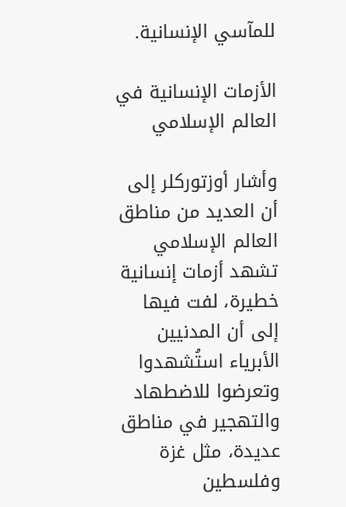للمآسي الإنسانية.

الأزمات الإنسانية في العالم الإسلامي

وأشار أوزتوركلر إلى أن العديد من مناطق العالم الإسلامي تشهد أزمات إنسانية خطيرة، لفت فيها إلى أن المدنيين الأبرياء استُشهدوا وتعرضوا للاضطهاد والتهجير في مناطق عديدة، مثل غزة وفلسطين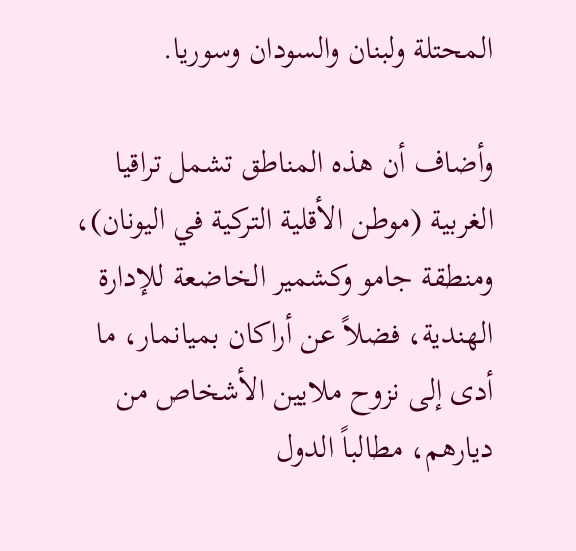المحتلة ولبنان والسودان وسوريا.

وأضاف أن هذه المناطق تشمل تراقيا الغربية (موطن الأقلية التركية في اليونان)، ومنطقة جامو وكشمير الخاضعة للإدارة الهندية، فضلاً عن أراكان بميانمار، ما أدى إلى نزوح ملايين الأشخاص من ديارهم، مطالباً الدول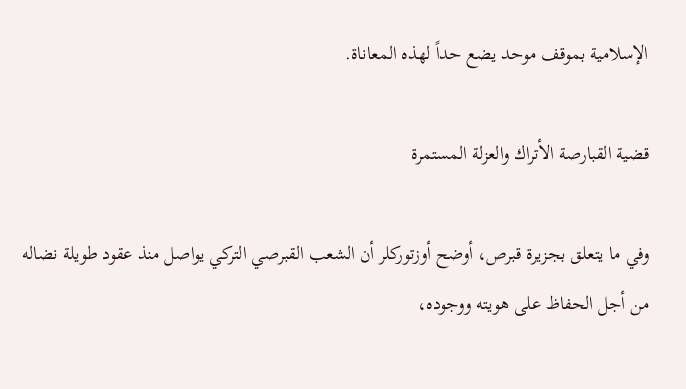الإسلامية بموقف موحد يضع حداً لهذه المعاناة.

قضية القبارصة الأتراك والعزلة المستمرة

وفي ما يتعلق بجزيرة قبرص، أوضح أوزتوركلر أن الشعب القبرصي التركي يواصل منذ عقود طويلة نضاله من أجل الحفاظ على هويته ووجوده،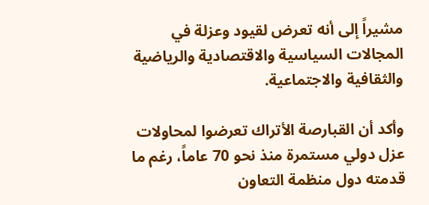مشيراً إلى أنه تعرض لقيود وعزلة في المجالات السياسية والاقتصادية والرياضية والثقافية والاجتماعية.

وأكد أن القبارصة الأتراك تعرضوا لمحاولات عزل دولي مستمرة منذ نحو 70 عاماً، رغم ما قدمته دول منظمة التعاون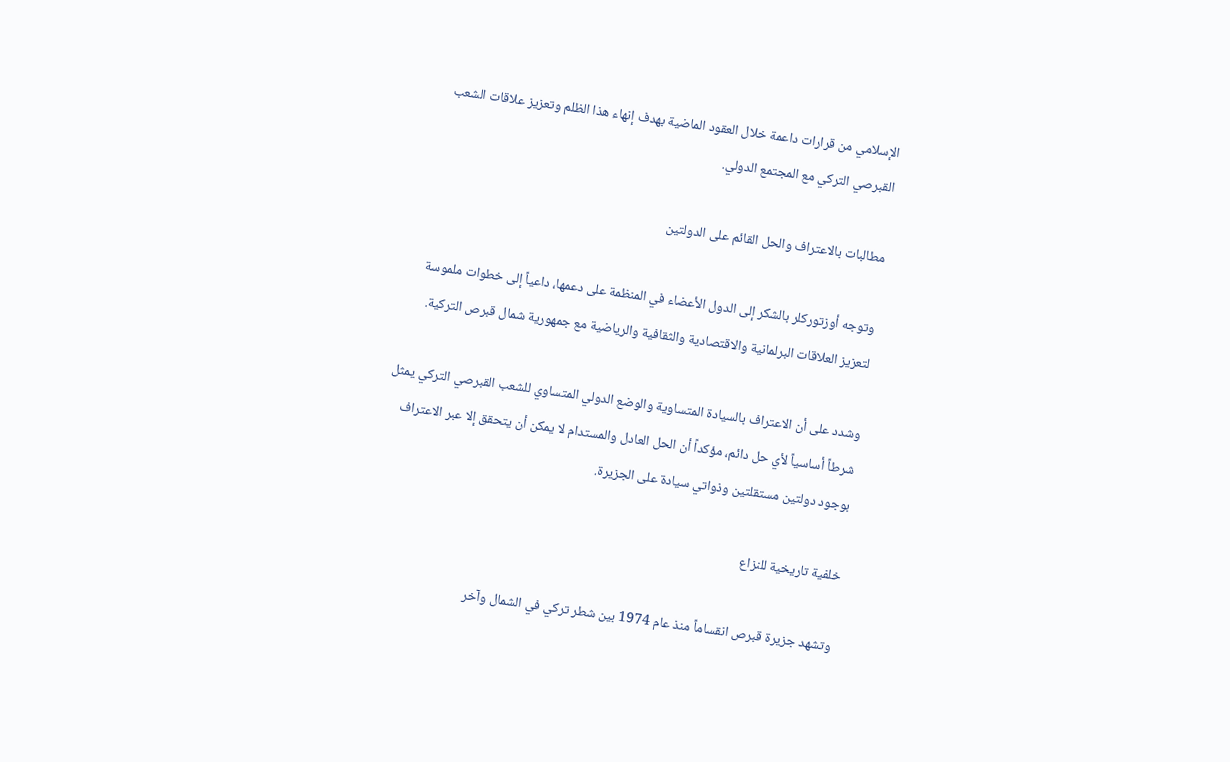الإسلامي من قرارات داعمة خلال العقود الماضية بهدف إنهاء هذا الظلم وتعزيز علاقات الشعب القبرصي التركي مع المجتمع الدولي.

مطالبات بالاعتراف والحل القائم على الدولتين

وتوجه أوزتوركلر بالشكر إلى الدول الأعضاء في المنظمة على دعمها، داعياً إلى خطوات ملموسة لتعزيز العلاقات البرلمانية والاقتصادية والثقافية والرياضية مع جمهورية شمال قبرص التركية.

وشدد على أن الاعتراف بالسيادة المتساوية والوضع الدولي المتساوي للشعب القبرصي التركي يمثل شرطاً أساسياً لأي حل دائم، مؤكداً أن الحل العادل والمستدام لا يمكن أن يتحقق إلا عبر الاعتراف بوجود دولتين مستقلتين وذواتي سيادة على الجزيرة.

خلفية تاريخية للنزاع

وتشهد جزيرة قبرص انقساماً منذ عام 1974 بين شطر تركي في الشمال وآخر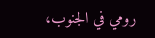رومي في الجنوب،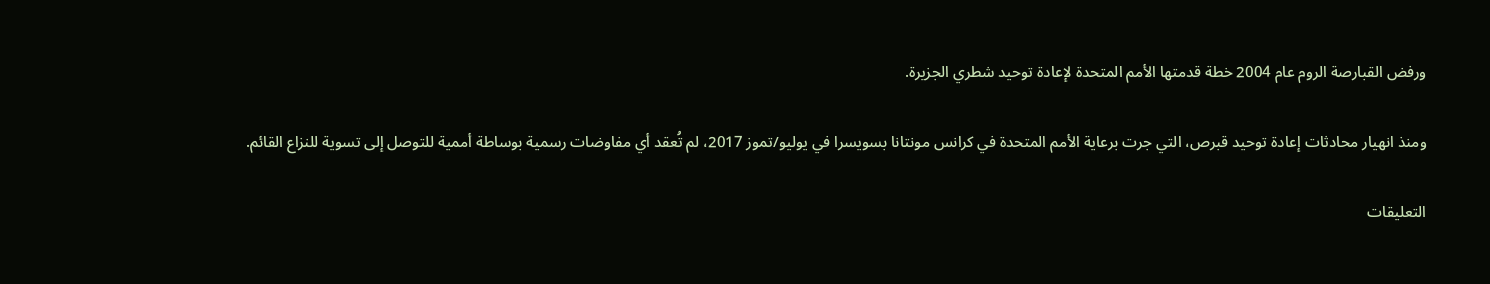ورفض القبارصة الروم عام 2004 خطة قدمتها الأمم المتحدة لإعادة توحيد شطري الجزيرة.

ومنذ انهيار محادثات إعادة توحيد قبرص، التي جرت برعاية الأمم المتحدة في كرانس مونتانا بسويسرا في يوليو/تموز 2017، لم تُعقد أي مفاوضات رسمية بوساطة أممية للتوصل إلى تسوية للنزاع القائم.

التعليقات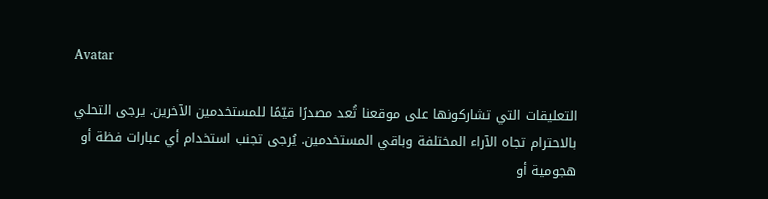Avatar

التعليقات التي تشاركونها على موقعنا تُعد مصدرًا قيّمًا للمستخدمين الآخرين. يرجى التحلي بالاحترام تجاه الآراء المختلفة وباقي المستخدمين. يُرجى تجنب استخدام أي عبارات فظة أو هجومية أو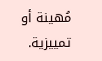مُهينة أو تمييزية.